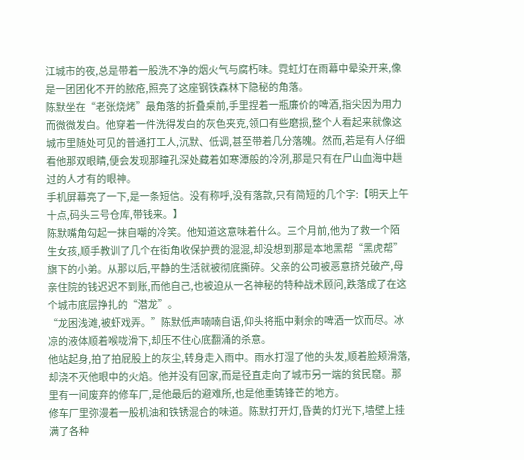江城市的夜,总是带着一股洗不净的烟火气与腐朽味。霓虹灯在雨幕中晕染开来,像是一团团化不开的脓疮,照亮了这座钢铁森林下隐秘的角落。
陈默坐在“老张烧烤”最角落的折叠桌前,手里捏着一瓶廉价的啤酒,指尖因为用力而微微发白。他穿着一件洗得发白的灰色夹克,领口有些磨损,整个人看起来就像这城市里随处可见的普通打工人,沉默、低调,甚至带着几分落魄。然而,若是有人仔细看他那双眼睛,便会发现那瞳孔深处藏着如寒潭般的冷冽,那是只有在尸山血海中趟过的人才有的眼神。
手机屏幕亮了一下,是一条短信。没有称呼,没有落款,只有简短的几个字:【明天上午十点,码头三号仓库,带钱来。】
陈默嘴角勾起一抹自嘲的冷笑。他知道这意味着什么。三个月前,他为了救一个陌生女孩,顺手教训了几个在街角收保护费的混混,却没想到那是本地黑帮“黑虎帮”旗下的小弟。从那以后,平静的生活就被彻底撕碎。父亲的公司被恶意挤兑破产,母亲住院的钱迟迟不到账,而他自己,也被迫从一名神秘的特种战术顾问,跌落成了在这个城市底层挣扎的“潜龙”。
“龙困浅滩,被虾戏弄。”陈默低声喃喃自语,仰头将瓶中剩余的啤酒一饮而尽。冰凉的液体顺着喉咙滑下,却压不住心底翻涌的杀意。
他站起身,拍了拍屁股上的灰尘,转身走入雨中。雨水打湿了他的头发,顺着脸颊滑落,却浇不灭他眼中的火焰。他并没有回家,而是径直走向了城市另一端的贫民窟。那里有一间废弃的修车厂,是他最后的避难所,也是他重铸锋芒的地方。
修车厂里弥漫着一股机油和铁锈混合的味道。陈默打开灯,昏黄的灯光下,墙壁上挂满了各种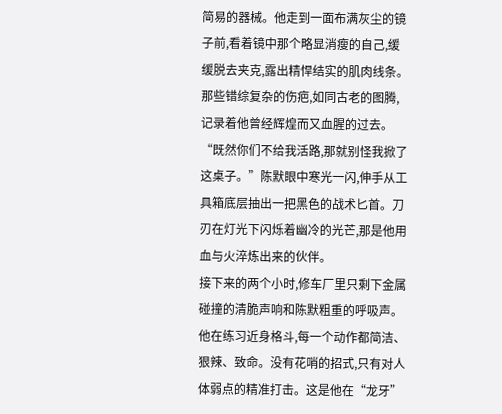简易的器械。他走到一面布满灰尘的镜子前,看着镜中那个略显消瘦的自己,缓缓脱去夹克,露出精悍结实的肌肉线条。那些错综复杂的伤疤,如同古老的图腾,记录着他曾经辉煌而又血腥的过去。
“既然你们不给我活路,那就别怪我掀了这桌子。”陈默眼中寒光一闪,伸手从工具箱底层抽出一把黑色的战术匕首。刀刃在灯光下闪烁着幽冷的光芒,那是他用血与火淬炼出来的伙伴。
接下来的两个小时,修车厂里只剩下金属碰撞的清脆声响和陈默粗重的呼吸声。他在练习近身格斗,每一个动作都简洁、狠辣、致命。没有花哨的招式,只有对人体弱点的精准打击。这是他在“龙牙”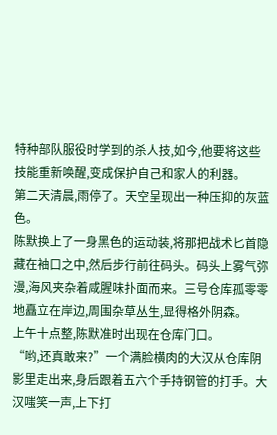特种部队服役时学到的杀人技,如今,他要将这些技能重新唤醒,变成保护自己和家人的利器。
第二天清晨,雨停了。天空呈现出一种压抑的灰蓝色。
陈默换上了一身黑色的运动装,将那把战术匕首隐藏在袖口之中,然后步行前往码头。码头上雾气弥漫,海风夹杂着咸腥味扑面而来。三号仓库孤零零地矗立在岸边,周围杂草丛生,显得格外阴森。
上午十点整,陈默准时出现在仓库门口。
“哟,还真敢来?”一个满脸横肉的大汉从仓库阴影里走出来,身后跟着五六个手持钢管的打手。大汉嗤笑一声,上下打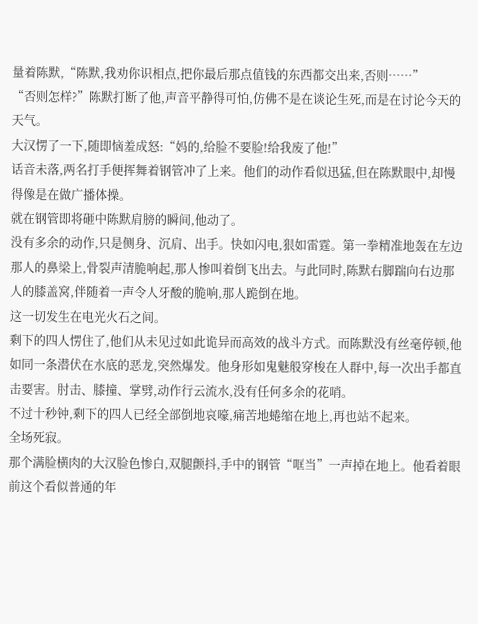量着陈默,“陈默,我劝你识相点,把你最后那点值钱的东西都交出来,否则……”
“否则怎样?”陈默打断了他,声音平静得可怕,仿佛不是在谈论生死,而是在讨论今天的天气。
大汉愣了一下,随即恼羞成怒:“妈的,给脸不要脸!给我废了他!”
话音未落,两名打手便挥舞着钢管冲了上来。他们的动作看似迅猛,但在陈默眼中,却慢得像是在做广播体操。
就在钢管即将砸中陈默肩膀的瞬间,他动了。
没有多余的动作,只是侧身、沉肩、出手。快如闪电,狠如雷霆。第一拳精准地轰在左边那人的鼻梁上,骨裂声清脆响起,那人惨叫着倒飞出去。与此同时,陈默右脚踹向右边那人的膝盖窝,伴随着一声令人牙酸的脆响,那人跪倒在地。
这一切发生在电光火石之间。
剩下的四人愣住了,他们从未见过如此诡异而高效的战斗方式。而陈默没有丝毫停顿,他如同一条潜伏在水底的恶龙,突然爆发。他身形如鬼魅般穿梭在人群中,每一次出手都直击要害。肘击、膝撞、掌劈,动作行云流水,没有任何多余的花哨。
不过十秒钟,剩下的四人已经全部倒地哀嚎,痛苦地蜷缩在地上,再也站不起来。
全场死寂。
那个满脸横肉的大汉脸色惨白,双腿颤抖,手中的钢管“哐当”一声掉在地上。他看着眼前这个看似普通的年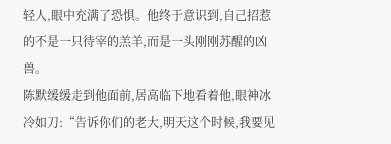轻人,眼中充满了恐惧。他终于意识到,自己招惹的不是一只待宰的羔羊,而是一头刚刚苏醒的凶兽。
陈默缓缓走到他面前,居高临下地看着他,眼神冰冷如刀:“告诉你们的老大,明天这个时候,我要见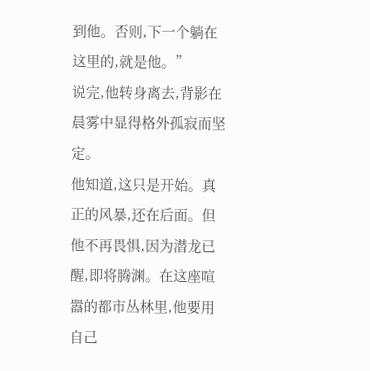到他。否则,下一个躺在这里的,就是他。”
说完,他转身离去,背影在晨雾中显得格外孤寂而坚定。
他知道,这只是开始。真正的风暴,还在后面。但他不再畏惧,因为潜龙已醒,即将腾渊。在这座喧嚣的都市丛林里,他要用自己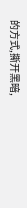的方式,撕开黑暗,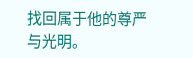找回属于他的尊严与光明。